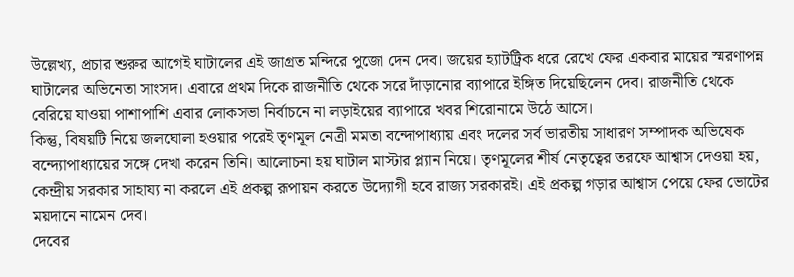উল্লেখ্য, প্রচার শুরুর আগেই ঘাটালের এই জাগ্রত মন্দিরে পুজো দেন দেব। জয়ের হ্যাটট্রিক ধরে রেখে ফের একবার মায়ের স্মরণাপন্ন ঘাটালের অভিনেতা সাংসদ। এবারে প্রথম দিকে রাজনীতি থেকে সরে দাঁড়ানোর ব্যাপারে ইঙ্গিত দিয়েছিলেন দেব। রাজনীতি থেকে বেরিয়ে যাওয়া পাশাপাশি এবার লোকসভা নির্বাচনে না লড়াইয়ের ব্যাপারে খবর শিরোনামে উঠে আসে।
কিন্তু, বিষয়টি নিয়ে জলঘোলা হওয়ার পরেই তৃণমূল নেত্রী মমতা বন্দোপাধ্যায় এবং দলের সর্ব ভারতীয় সাধারণ সম্পাদক অভিষেক বন্দ্যোপাধ্যায়ের সঙ্গে দেখা করেন তিনি। আলোচনা হয় ঘাটাল মাস্টার প্ল্যান নিয়ে। তৃণমূলের শীর্ষ নেতৃত্বের তরফে আশ্বাস দেওয়া হয়, কেন্দ্রীয় সরকার সাহায্য না করলে এই প্রকল্প রূপায়ন করতে উদ্যোগী হবে রাজ্য সরকারই। এই প্রকল্প গড়ার আশ্বাস পেয়ে ফের ভোটের ময়দানে নামেন দেব।
দেবের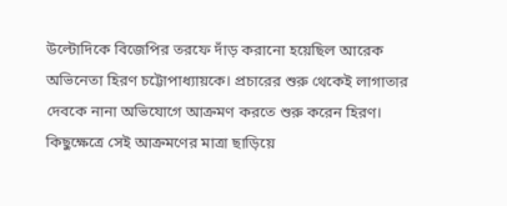উল্টোদিকে বিজেপির তরফে দাঁড় করানো হয়েছিল আরেক অভিনেতা হিরণ চট্টোপাধ্যায়কে। প্রচারের শুরু থেকেই লাগাতার দেবকে নানা অভিযোগে আক্রমণ করতে শুরু করেন হিরণ। কিছুক্ষেত্রে সেই আক্রমণের মাত্রা ছাড়িয়ে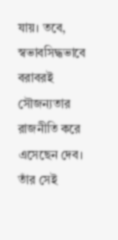যায়। তবে, স্বভাবসিদ্ধভাবে বরাবরই সৌজন্যতার রাজনীতি করে এসেছেন দেব। তাঁর সেই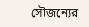সৌজন্যের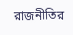রাজনীতির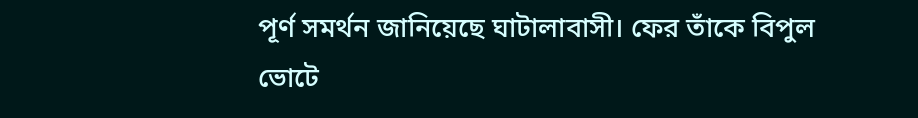পূর্ণ সমর্থন জানিয়েছে ঘাটালাবাসী। ফের তাঁকে বিপুল ভোটে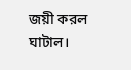জয়ী করল ঘাটাল।